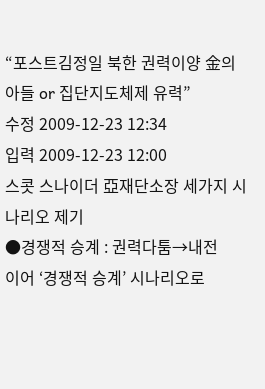“포스트김정일 북한 권력이양 金의 아들 or 집단지도체제 유력”
수정 2009-12-23 12:34
입력 2009-12-23 12:00
스콧 스나이더 亞재단소장 세가지 시나리오 제기
●경쟁적 승계 : 권력다툼→내전
이어 ‘경쟁적 승계’ 시나리오로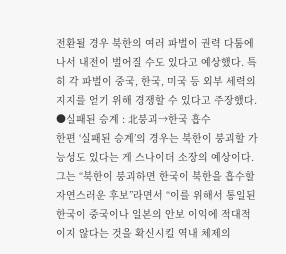전환될 경우 북한의 여러 파벌이 권력 다툼에 나서 내전이 벌어질 수도 있다고 예상했다. 특히 각 파벌이 중국, 한국, 미국 등 외부 세력의 지지를 얻기 위해 경쟁할 수 있다고 주장했다.
●실패된 승계 : 北붕괴→한국 흡수
한편 ‘실패된 승계’의 경우는 북한이 붕괴할 가능성도 있다는 게 스나이더 소장의 예상이다. 그는 “북한이 붕괴하면 한국이 북한을 흡수할 자연스러운 후보”라면서 “이를 위해서 통일된 한국이 중국이나 일본의 안보 이익에 적대적이지 않다는 것을 확신시킬 역내 체제의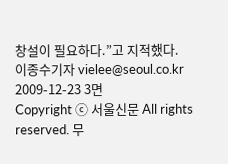창설이 필요하다.”고 지적했다.
이종수기자 vielee@seoul.co.kr
2009-12-23 3면
Copyright ⓒ 서울신문 All rights reserved. 무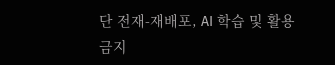단 전재-재배포, AI 학습 및 활용 금지